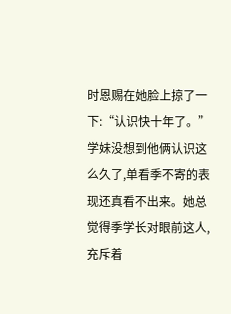时恩赐在她脸上掠了一下:“认识快十年了。”
学妹没想到他俩认识这么久了,单看季不寄的表现还真看不出来。她总觉得季学长对眼前这人,充斥着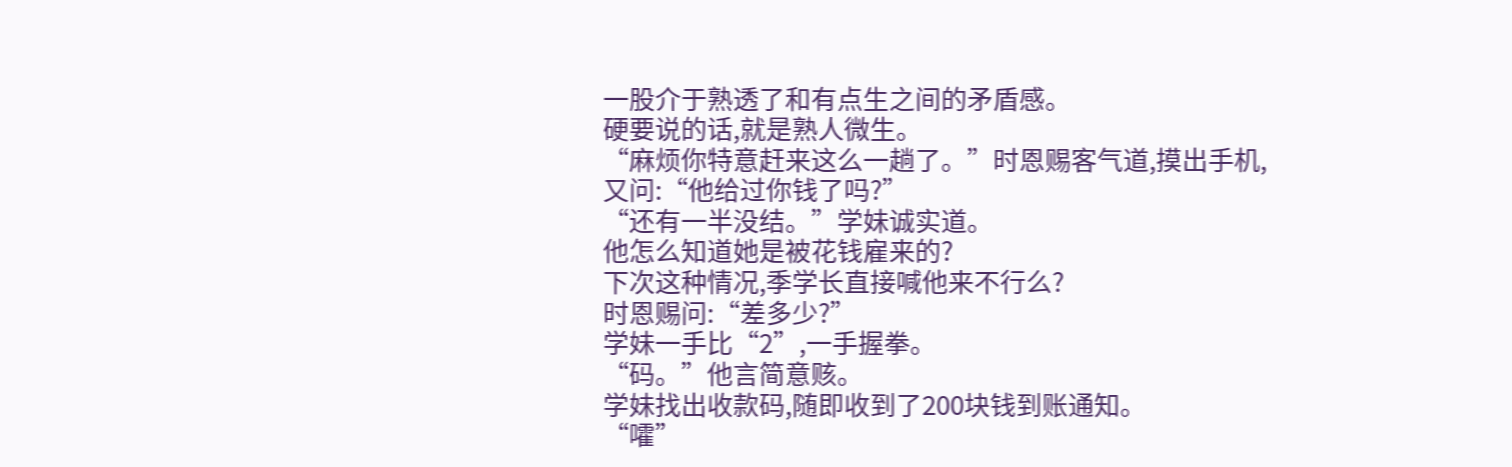一股介于熟透了和有点生之间的矛盾感。
硬要说的话,就是熟人微生。
“麻烦你特意赶来这么一趟了。”时恩赐客气道,摸出手机,又问:“他给过你钱了吗?”
“还有一半没结。”学妹诚实道。
他怎么知道她是被花钱雇来的?
下次这种情况,季学长直接喊他来不行么?
时恩赐问:“差多少?”
学妹一手比“2”,一手握拳。
“码。”他言简意赅。
学妹找出收款码,随即收到了200块钱到账通知。
“嚯”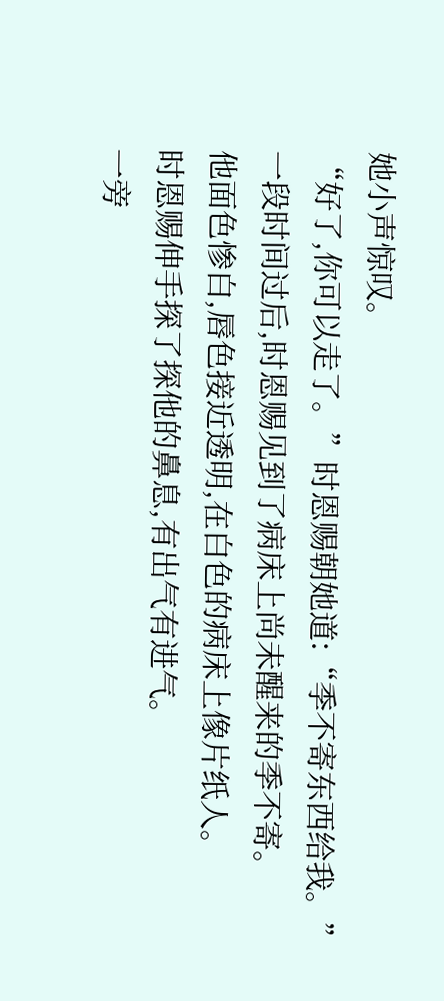她小声惊叹。
“好了,你可以走了。”时恩赐朝她道:“季不寄东西给我。”
一段时间过后,时恩赐见到了病床上尚未醒来的季不寄。
他面色惨白,唇色接近透明,在白色的病床上像片纸人。
时恩赐伸手探了探他的鼻息,有出气有进气。
一旁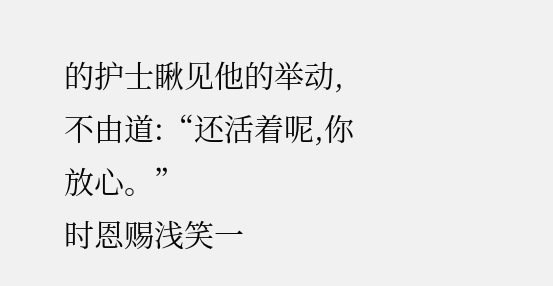的护士瞅见他的举动,不由道:“还活着呢,你放心。”
时恩赐浅笑一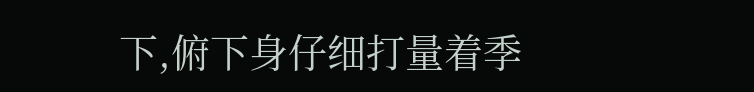下,俯下身仔细打量着季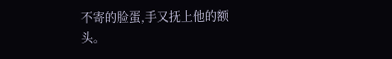不寄的脸蛋,手又抚上他的额头。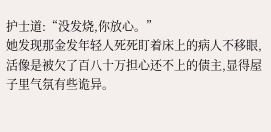护士道:“没发烧,你放心。”
她发现那金发年轻人死死盯着床上的病人不移眼,活像是被欠了百八十万担心还不上的债主,显得屋子里气氛有些诡异。